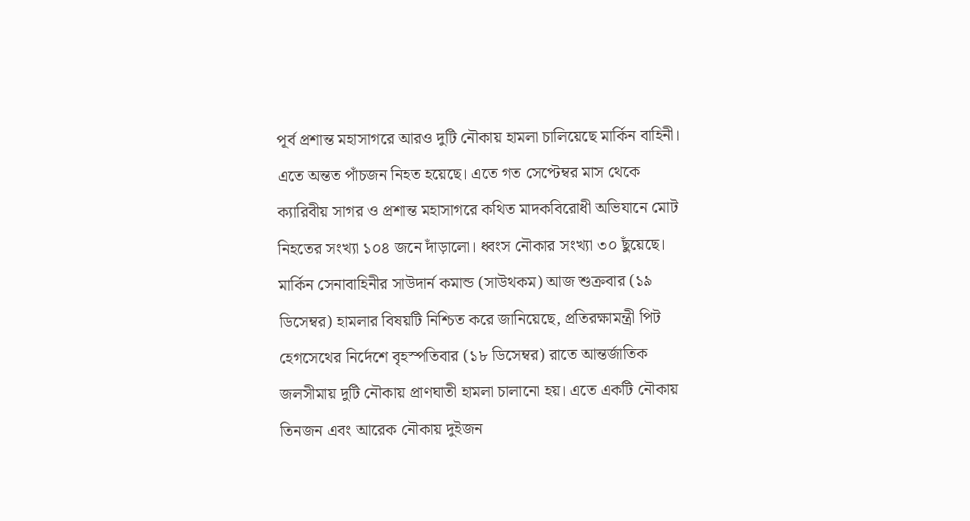পূর্ব প্রশান্ত মহাসাগরে আরও দুটি নৌকায় হামলা চালিয়েছে মার্কিন বাহিনী। এতে অন্তত পাঁচজন নিহত হয়েছে। এতে গত সেপ্টেম্বর মাস থেকে ক্যারিবীয় সাগর ও প্রশান্ত মহাসাগরে কথিত মাদকবিরোধী অভিযানে মোট নিহতের সংখ্যা ১০৪ জনে দাঁড়ালো। ধ্বংস নৌকার সংখ্যা ৩০ ছুঁয়েছে।
মার্কিন সেনাবাহিনীর সাউদার্ন কমান্ড (সাউথকম) আজ শুক্রবার (১৯ ডিসেম্বর) হামলার বিষয়টি নিশ্চিত করে জানিয়েছে, প্রতিরক্ষামন্ত্রী পিট হেগসেথের নির্দেশে বৃহস্পতিবার (১৮ ডিসেম্বর) রাতে আন্তর্জাতিক জলসীমায় দুটি নৌকায় প্রাণঘাতী হামলা চালানো হয়। এতে একটি নৌকায় তিনজন এবং আরেক নৌকায় দুইজন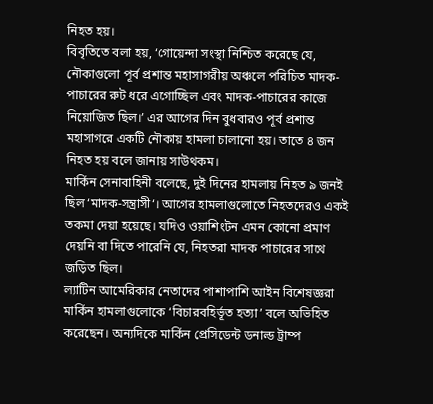নিহত হয়।
বিবৃতিতে বলা হয়, ‘গোয়েন্দা সংস্থা নিশ্চিত করেছে যে, নৌকাগুলো পূর্ব প্রশান্ত মহাসাগরীয় অঞ্চলে পরিচিত মাদক-পাচারের রুট ধরে এগোচ্ছিল এবং মাদক-পাচারের কাজে নিয়োজিত ছিল।’ এর আগের দিন বুধবারও পূর্ব প্রশান্ত মহাসাগরে একটি নৌকায় হামলা চালানো হয়। তাতে ৪ জন নিহত হয় বলে জানায় সাউথকম।
মার্কিন সেনাবাহিনী বলেছে, দুই দিনের হামলায় নিহত ৯ জনই ছিল ‘মাদক-সন্ত্রাসী‘। আগের হামলাগুলোতে নিহতদেরও একই তকমা দেয়া হয়েছে। যদিও ওয়াশিংটন এমন কোনো প্রমাণ দেয়নি বা দিতে পারেনি যে, নিহতরা মাদক পাচারের সাথে জড়িত ছিল।
ল্যাটিন আমেরিকার নেতাদের পাশাপাশি আইন বিশেষজ্ঞরা মার্কিন হামলাগুলোকে ‘বিচারবহির্ভূত হত্যা’ বলে অভিহিত করেছেন। অন্যদিকে মার্কিন প্রেসিডেন্ট ডনাল্ড ট্রাম্প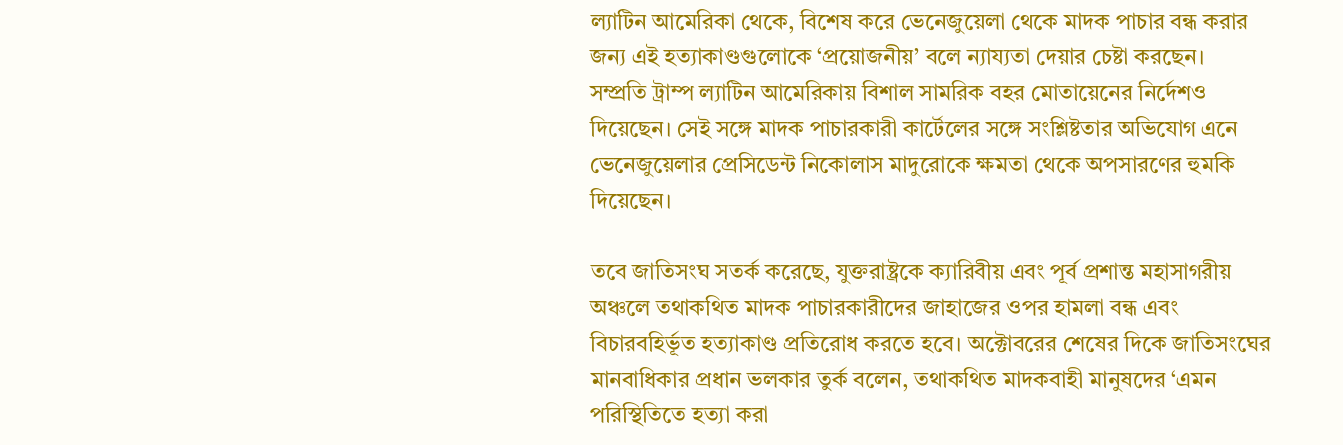ল্যাটিন আমেরিকা থেকে, বিশেষ করে ভেনেজুয়েলা থেকে মাদক পাচার বন্ধ করার জন্য এই হত্যাকাণ্ডগুলোকে ‘প্রয়োজনীয়’ বলে ন্যায্যতা দেয়ার চেষ্টা করছেন।
সম্প্রতি ট্রাম্প ল্যাটিন আমেরিকায় বিশাল সামরিক বহর মোতায়েনের নির্দেশও দিয়েছেন। সেই সঙ্গে মাদক পাচারকারী কার্টেলের সঙ্গে সংশ্লিষ্টতার অভিযোগ এনে ভেনেজুয়েলার প্রেসিডেন্ট নিকোলাস মাদুরোকে ক্ষমতা থেকে অপসারণের হুমকি দিয়েছেন।

তবে জাতিসংঘ সতর্ক করেছে, যুক্তরাষ্ট্রকে ক্যারিবীয় এবং পূর্ব প্রশান্ত মহাসাগরীয় অঞ্চলে তথাকথিত মাদক পাচারকারীদের জাহাজের ওপর হামলা বন্ধ এবং বিচারবহির্ভূত হত্যাকাণ্ড প্রতিরোধ করতে হবে। অক্টোবরের শেষের দিকে জাতিসংঘের মানবাধিকার প্রধান ভলকার তুর্ক বলেন, তথাকথিত মাদকবাহী মানুষদের ‘এমন পরিস্থিতিতে হত্যা করা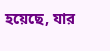হয়েছে, যার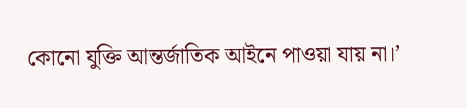কোনো যুক্তি আন্তর্জাতিক আইনে পাওয়া যায় না।’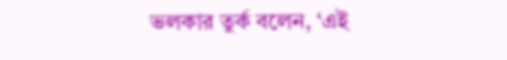ভলকার তুর্ক বলেন, ‘এই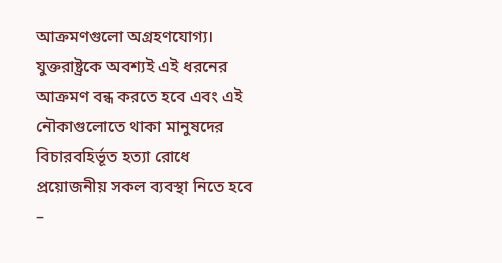আক্রমণগুলো অগ্রহণযোগ্য। যুক্তরাষ্ট্রকে অবশ্যই এই ধরনের আক্রমণ বন্ধ করতে হবে এবং এই নৌকাগুলোতে থাকা মানুষদের বিচারবহির্ভূত হত্যা রোধে প্রয়োজনীয় সকল ব্যবস্থা নিতে হবে –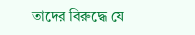তাদের বিরুদ্ধে যে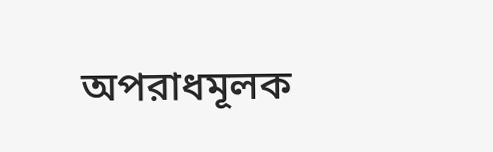অপরাধমূলক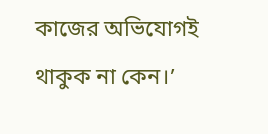কাজের অভিযোগই থাকুক না কেন।’